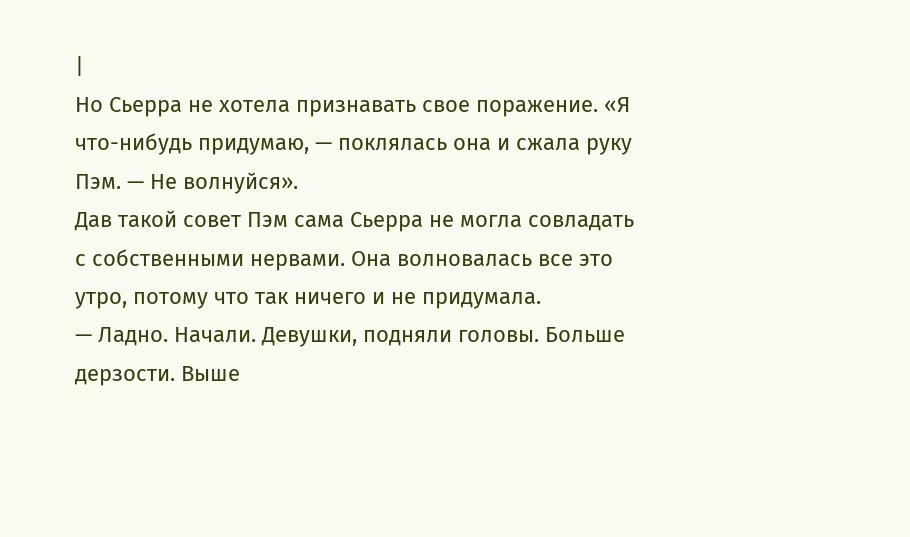|
Но Сьерра не хотела признавать свое поражение. «Я что-нибудь придумаю, — поклялась она и сжала руку Пэм. — Не волнуйся».
Дав такой совет Пэм сама Сьерра не могла совладать с собственными нервами. Она волновалась все это утро, потому что так ничего и не придумала.
— Ладно. Начали. Девушки, подняли головы. Больше дерзости. Выше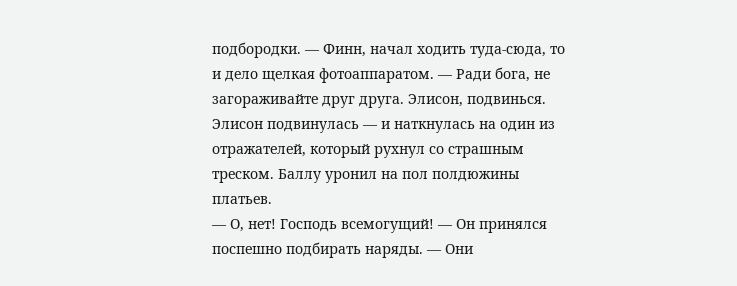подбородки. — Финн, начал ходить туда-сюда, то и дело щелкая фотоаппаратом. — Ради бога, не загораживайте друг друга. Элисон, подвинься.
Элисон подвинулась — и наткнулась на один из отражателей, который рухнул со страшным треском. Баллу уронил на пол полдюжины платьев.
— О, нет! Господь всемогущий! — Он принялся поспешно подбирать наряды. — Они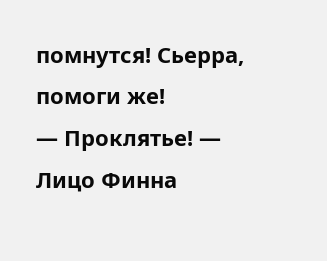помнутся! Сьерра, помоги же!
— Проклятье! — Лицо Финна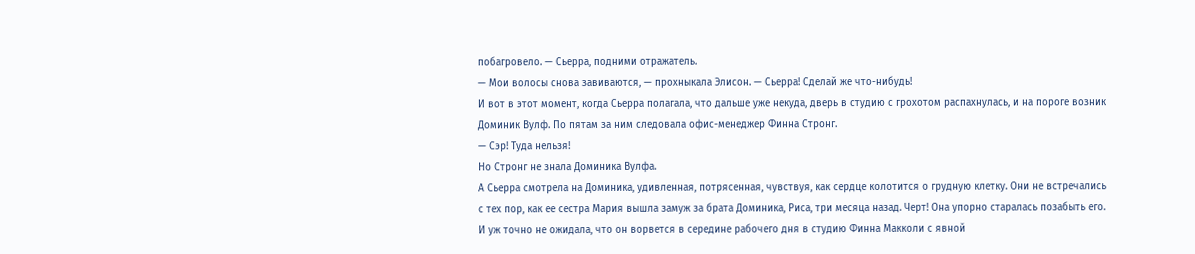побагровело. — Сьерра, подними отражатель.
— Мои волосы снова завиваются, — прохныкала Элисон. — Сьерра! Сделай же что-нибудь!
И вот в этот момент, когда Сьерра полагала, что дальше уже некуда, дверь в студию с грохотом распахнулась, и на пороге возник Доминик Вулф. По пятам за ним следовала офис-менеджер Финна Стронг.
— Сэр! Туда нельзя!
Но Стронг не знала Доминика Вулфа.
А Сьерра смотрела на Доминика, удивленная, потрясенная, чувствуя, как сердце колотится о грудную клетку. Они не встречались с тех пор, как ее сестра Мария вышла замуж за брата Доминика, Риса, три месяца назад. Черт! Она упорно старалась позабыть его. И уж точно не ожидала, что он ворвется в середине рабочего дня в студию Финна Макколи с явной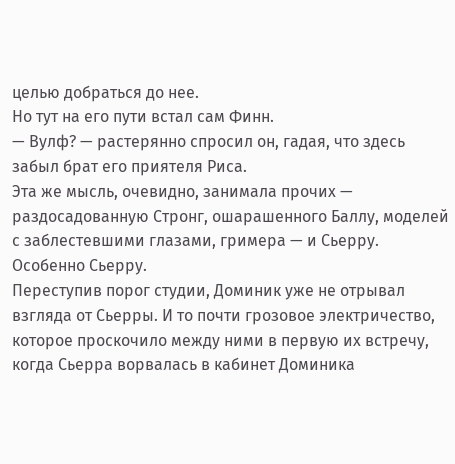целью добраться до нее.
Но тут на его пути встал сам Финн.
— Вулф? — растерянно спросил он, гадая, что здесь забыл брат его приятеля Риса.
Эта же мысль, очевидно, занимала прочих — раздосадованную Стронг, ошарашенного Баллу, моделей с заблестевшими глазами, гримера — и Сьерру. Особенно Сьерру.
Переступив порог студии, Доминик уже не отрывал взгляда от Сьерры. И то почти грозовое электричество, которое проскочило между ними в первую их встречу, когда Сьерра ворвалась в кабинет Доминика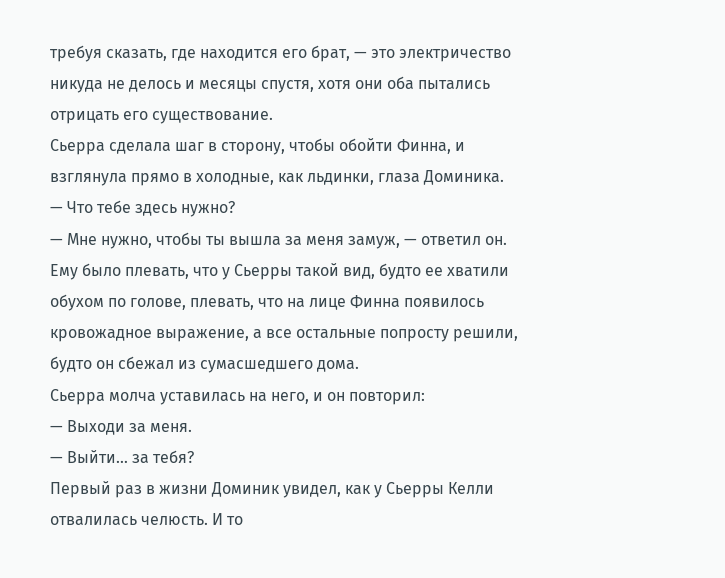требуя сказать, где находится его брат, — это электричество никуда не делось и месяцы спустя, хотя они оба пытались отрицать его существование.
Сьерра сделала шаг в сторону, чтобы обойти Финна, и взглянула прямо в холодные, как льдинки, глаза Доминика.
— Что тебе здесь нужно?
— Мне нужно, чтобы ты вышла за меня замуж, — ответил он.
Ему было плевать, что у Сьерры такой вид, будто ее хватили обухом по голове, плевать, что на лице Финна появилось кровожадное выражение, а все остальные попросту решили, будто он сбежал из сумасшедшего дома.
Сьерра молча уставилась на него, и он повторил:
— Выходи за меня.
— Выйти… за тебя?
Первый раз в жизни Доминик увидел, как у Сьерры Келли отвалилась челюсть. И то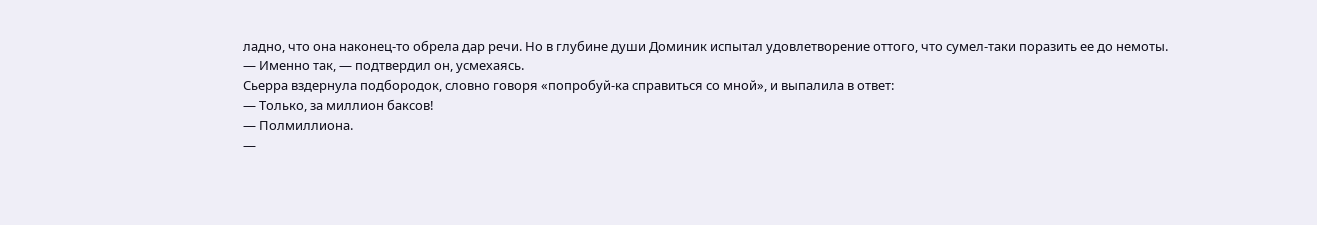ладно, что она наконец-то обрела дар речи. Но в глубине души Доминик испытал удовлетворение оттого, что сумел-таки поразить ее до немоты.
— Именно так, — подтвердил он, усмехаясь.
Сьерра вздернула подбородок, словно говоря «попробуй-ка справиться со мной», и выпалила в ответ:
— Только, за миллион баксов!
— Полмиллиона.
—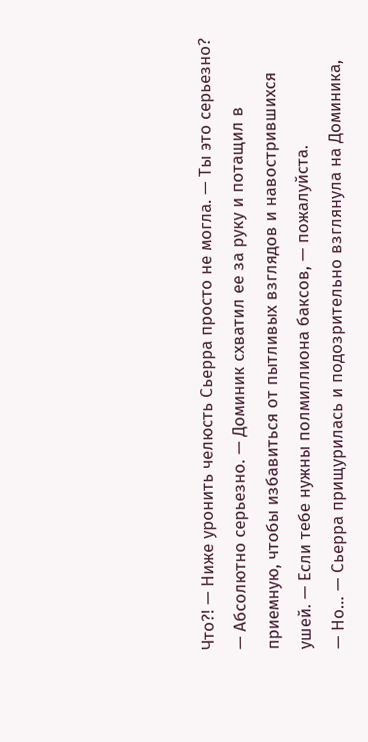Что?! — Ниже уронить челюсть Сьерра просто не могла. — Ты это серьезно?
— Абсолютно серьезно. — Доминик схватил ее за руку и потащил в приемную, чтобы избавиться от пытливых взглядов и навострившихся ушей. — Если тебе нужны полмиллиона баксов, — пожалуйста.
— Но… — Сьерра прищурилась и подозрительно взглянула на Доминика,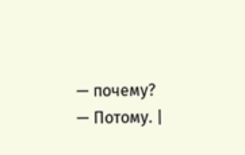— почему?
— Потому. |